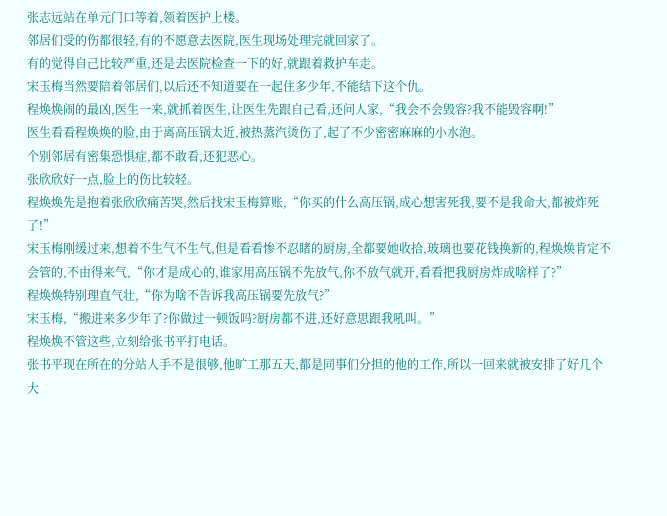张志远站在单元门口等着,领着医护上楼。
邻居们受的伤都很轻,有的不愿意去医院,医生现场处理完就回家了。
有的觉得自己比较严重,还是去医院检查一下的好,就跟着救护车走。
宋玉梅当然要陪着邻居们,以后还不知道要在一起住多少年,不能结下这个仇。
程焕焕闹的最凶,医生一来,就抓着医生,让医生先跟自己看,还问人家,“我会不会毁容?我不能毁容啊!”
医生看看程焕焕的脸,由于离高压锅太近,被热蒸汽烫伤了,起了不少密密麻麻的小水泡。
个别邻居有密集恐惧症,都不敢看,还犯恶心。
张欣欣好一点,脸上的伤比较轻。
程焕焕先是抱着张欣欣痛苦哭,然后找宋玉梅算账,“你买的什么高压锅,成心想害死我,要不是我命大,都被炸死了!”
宋玉梅刚缓过来,想着不生气不生气,但是看看惨不忍睹的厨房,全都要她收拾,玻璃也要花钱换新的,程焕焕肯定不会管的,不由得来气,“你才是成心的,谁家用高压锅不先放气,你不放气就开,看看把我厨房炸成啥样了?”
程焕焕特别理直气壮,“你为啥不告诉我高压锅要先放气?”
宋玉梅,“搬进来多少年了?你做过一顿饭吗?厨房都不进,还好意思跟我吼叫。”
程焕焕不管这些,立刻给张书平打电话。
张书平现在所在的分站人手不是很够,他旷工那五天,都是同事们分担的他的工作,所以一回来就被安排了好几个大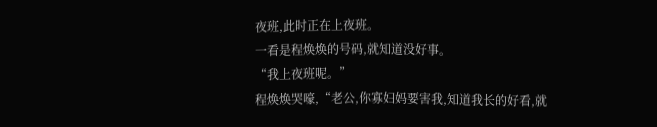夜班,此时正在上夜班。
一看是程焕焕的号码,就知道没好事。
“我上夜班呢。”
程焕焕哭嚎,“老公,你寡妇妈要害我,知道我长的好看,就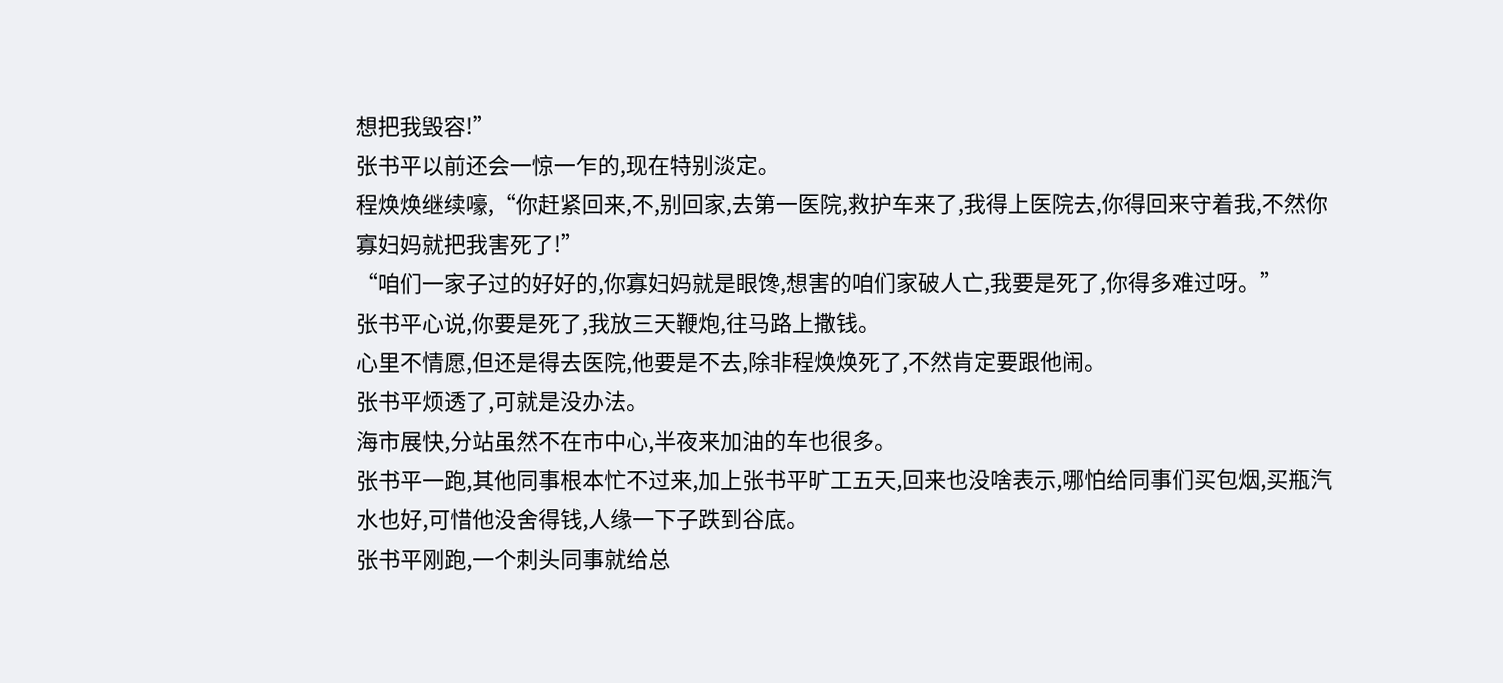想把我毁容!”
张书平以前还会一惊一乍的,现在特别淡定。
程焕焕继续嚎,“你赶紧回来,不,别回家,去第一医院,救护车来了,我得上医院去,你得回来守着我,不然你寡妇妈就把我害死了!”
“咱们一家子过的好好的,你寡妇妈就是眼馋,想害的咱们家破人亡,我要是死了,你得多难过呀。”
张书平心说,你要是死了,我放三天鞭炮,往马路上撒钱。
心里不情愿,但还是得去医院,他要是不去,除非程焕焕死了,不然肯定要跟他闹。
张书平烦透了,可就是没办法。
海市展快,分站虽然不在市中心,半夜来加油的车也很多。
张书平一跑,其他同事根本忙不过来,加上张书平旷工五天,回来也没啥表示,哪怕给同事们买包烟,买瓶汽水也好,可惜他没舍得钱,人缘一下子跌到谷底。
张书平刚跑,一个刺头同事就给总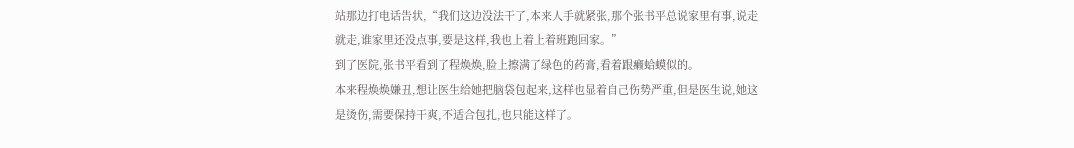站那边打电话告状,“我们这边没法干了,本来人手就紧张,那个张书平总说家里有事,说走就走,谁家里还没点事,要是这样,我也上着上着班跑回家。”
到了医院,张书平看到了程焕焕,脸上擦满了绿色的药膏,看着跟癞蛤蟆似的。
本来程焕焕嫌丑,想让医生给她把脑袋包起来,这样也显着自己伤势严重,但是医生说,她这是烫伤,需要保持干爽,不适合包扎,也只能这样了。